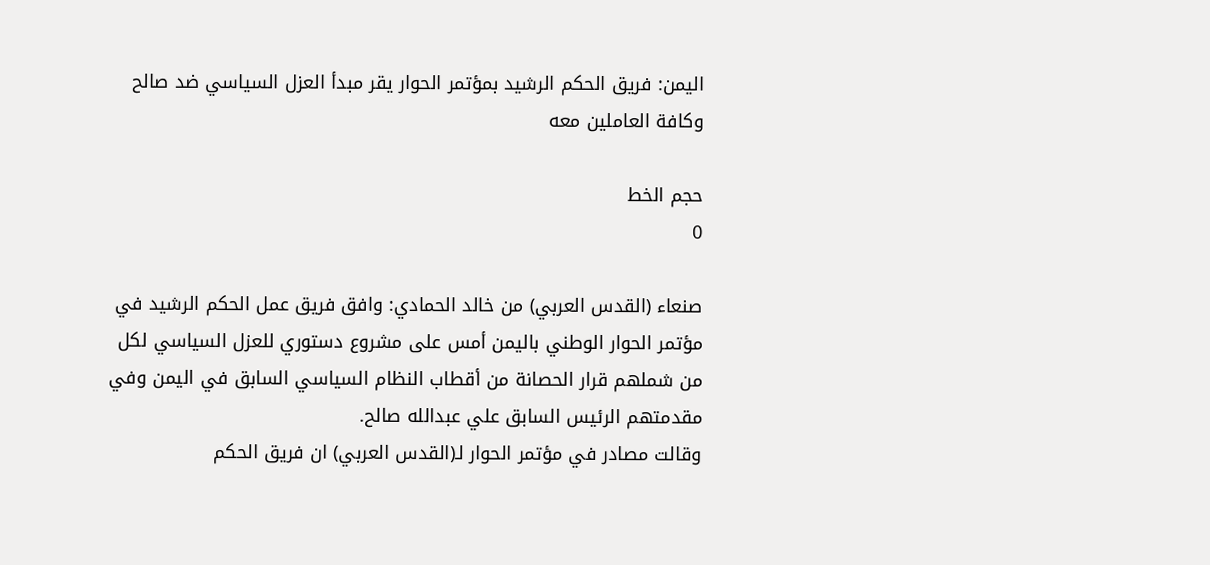اليمن: فريق الحكم الرشيد بمؤتمر الحوار يقر مبدأ العزل السياسي ضد صالح وكافة العاملين معه

حجم الخط
0

صنعاء (القدس العربي) من خالد الحمادي: وافق فريق عمل الحكم الرشيد في مؤتمر الحوار الوطني باليمن أمس على مشروع دستوري للعزل السياسي لكل من شملهم قرار الحصانة من أقطاب النظام السياسي السابق في اليمن وفي مقدمتهم الرئيس السابق علي عبدالله صالح.
وقالت مصادر في مؤتمر الحوار لـ(القدس العربي) ان فريق الحكم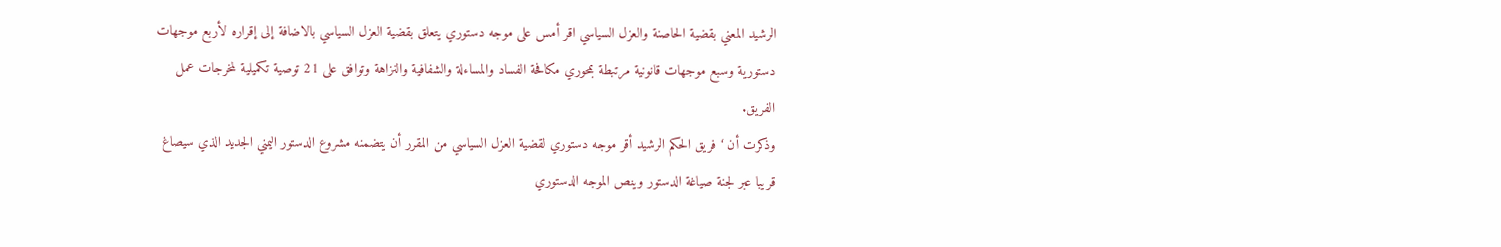الرشيد المعني بقضية الحاصنة والعزل السياسي اقر أمس على موجه دستوري يتعلق بقضية العزل السياسي بالاضافة إلى إقراره لأربع موجهات دستورية وسبع موجهات قانونية مرتبطة بمحوري مكافحة الفساد والمساءلة والشفافية والنزاهة وتوافق على 21 توصية تكميلية لمخرجات عمل الفريق.
وذكرت أن ‘فريق الحكم الرشيد أقر موجه دستوري لقضية العزل السياسي من المقرر أن يتضمنه مشروع الدستور اليمني الجديد الذي سيصاغ قريبا عبر لجنة صياغة الدستور وينص الموجه الدستوري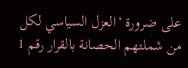على ضرورة ‘العزل السياسي لكل من شملتهم الحصانة بالقرار رقم 1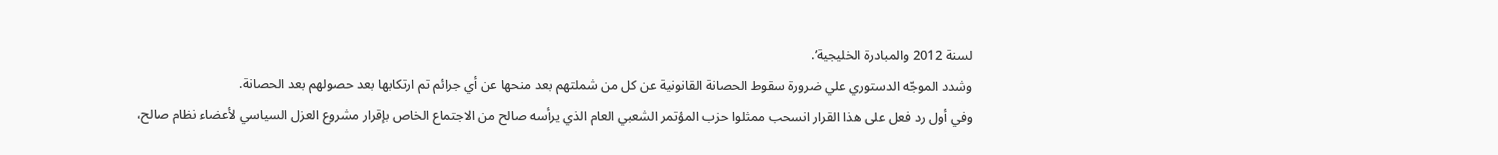لسنة 2012 والمبادرة الخليجية’.
وشدد الموجّه الدستوري علي ضرورة سقوط الحصانة القانونية عن كل من شملتهم بعد منحها عن أي جرائم تم ارتكابها بعد حصولهم بعد الحصانة.
وفي أول رد فعل على هذا القرار انسحب ممثلوا حزب المؤتمر الشعبي العام الذي يرأسه صالح من الاجتماع الخاص بإقرار مشروع العزل السياسي لأعضاء نظام صالح،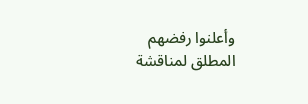وأعلنوا رفضهم المطلق لمناقشة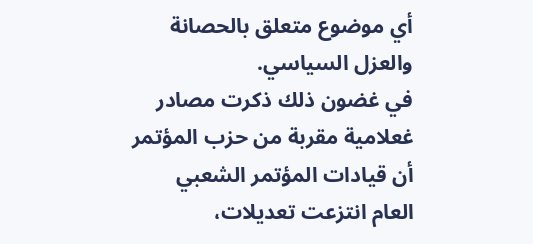أي موضوع متعلق بالحصانة والعزل السياسي.
في غضون ذلك ذكرت مصادر غعلامية مقربة من حزب المؤتمر أن قيادات المؤتمر الشعبي العام انتزعت تعديلات،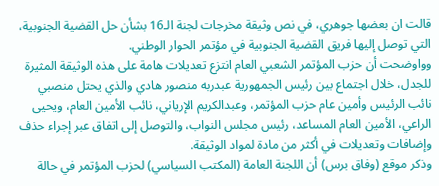قالت ان بعضها جوهري، في نص وثيقة مخرجات لجنة الـ16 بشأن حل القضية الجنوبية، التي توصل إليها فريق القضية الجنوبية في مؤتمر الحوار الوطني.
وواوضحت أن حزب المؤتمر الشعبي العام انتزع تعديلات هامة على هذه الوثيقة المثيرة للجدل، خلال اجتماع بين رئيس الجمهورية عبدربه منصور هادي والذي يحتل منصبي نائب الرئيس وأمين عام حزب المؤتمر، وعبدالكريم الإرياني، نائب الأمين العام، ويحيى الراعي، الأمين العام المساعد، رئيس مجلس النواب، والتوصل إلى اتفاق عبر إجراء حذف وإضافات وتعديلات في أكثر من مادة لمواد الوثيقة.
وذكر موقع (وفاق برس) أن اللجنة العامة (المكتب السياسي) لحزب المؤتمر في حالة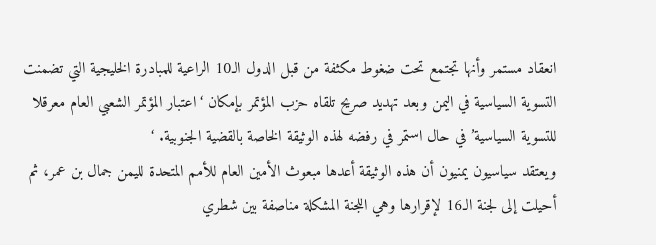انعقاد مستمر وأنها تجتمع تحت ضغوط مكثفة من قبل الدول الـ10 الراعية للمبادرة الخليجية التي تضمنت التسوية السياسية في اليمن وبعد تهديد صريح تلقاه حزب المؤتمر بإمكان ‘اعتبار المؤتمر الشعبي العام معرقلا للتسوية السياسية’ في حال استمر في رفضه لهذه الوثيقة الخاصة بالقضية الجنوبية. ‘
ويعتقد سياسيون يمنيون أن هذه الوثيقة أعدها مبعوث الأمين العام للأمم المتحدة لليمن جمال بن عمر، ثم أحيلت إلى لجنة الـ16 لإقرارها وهي اللجنة المشكلة مناصفة بين شطري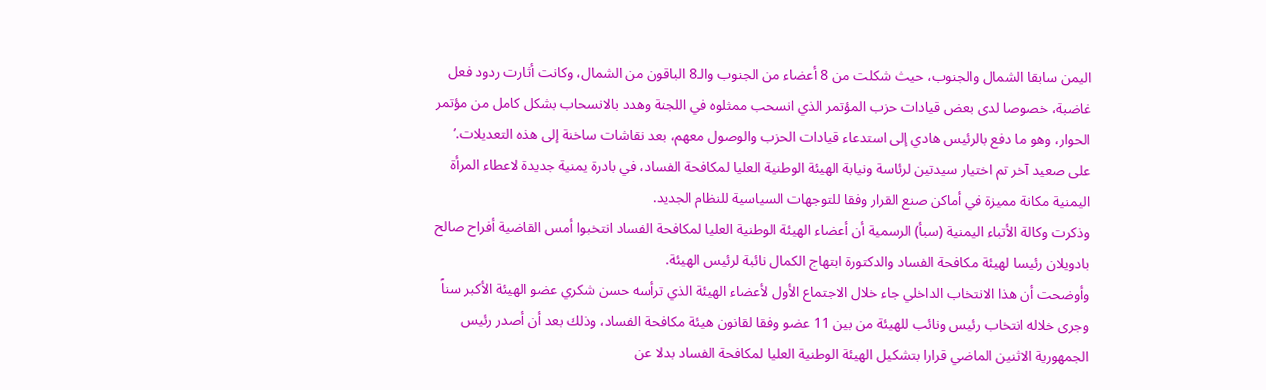اليمن سابقا الشمال والجنوب، حيث شكلت من 8 أعضاء من الجنوب والـ8 الباقون من الشمال، وكانت أثارت ردود فعل غاضبة، خصوصا لدى بعض قيادات حزب المؤتمر الذي انسحب ممثلوه في اللجنة وهدد بالانسحاب بشكل كامل من مؤتمر الحوار، وهو ما دفع بالرئيس هادي إلى استدعاء قيادات الحزب والوصول معهم، بعد نقاشات ساخنة إلى هذه التعديلات.’
على صعيد آخر تم اختيار سيدتين لرئاسة ونيابة الهيئة الوطنية العليا لمكافحة الفساد، في بادرة يمنية جديدة لاعطاء المرأة اليمنية مكانة مميزة في أماكن صنع القرار وفقا للتوجهات السياسية للنظام الجديد.
وذكرت وكالة الأتباء اليمنية (سبأ) الرسمية أن أعضاء الهيئة الوطنية العليا لمكافحة الفساد انتخبوا أمس القاضية أفراح صالح بادويلان رئيسا لهيئة مكافحة الفساد والدكتورة ابتهاج الكمال نائبة لرئيس الهيئة.
وأوضحت أن هذا الانتخاب الداخلي جاء خلال الاجتماع الأول لأعضاء الهيئة الذي ترأسه حسن شكري عضو الهيئة الأكبر سناً وجرى خلاله انتخاب رئيس ونائب للهيئة من بين 11 عضو وفقا لقانون هيئة مكافحة الفساد، وذلك بعد أن أصدر رئيس الجمهورية الاثنين الماضي قرارا بتشكيل الهيئة الوطنية العليا لمكافحة الفساد بدلا عن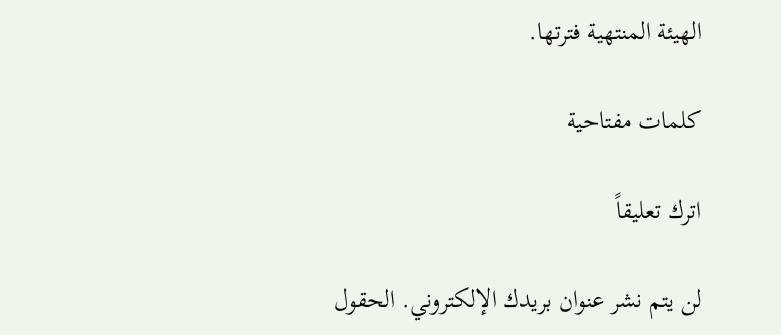الهيئة المنتهية فترتها.

كلمات مفتاحية

اترك تعليقاً

لن يتم نشر عنوان بريدك الإلكتروني. الحقول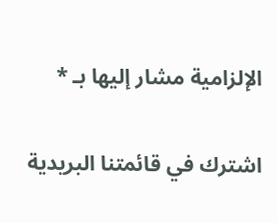الإلزامية مشار إليها بـ *

اشترك في قائمتنا البريدية